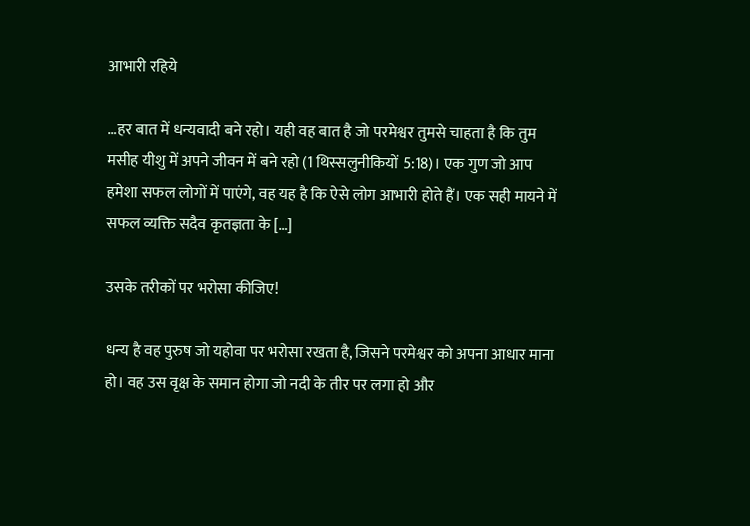आभारी रहिये

…हर बात में धन्यवादी बने रहो। यही वह बात है जो परमेश्वर तुमसे चाहता है कि तुम मसीह यीशु में अपने जीवन में बने रहो (1 थिस्सलुनीकियों 5:18)। एक गुण जो आप हमेशा सफल लोगों में पाएंगे, वह यह है कि ऐसे लोग आभारी होते हैं। एक सही मायने में सफल व्यक्ति सदैव कृतज्ञता के […]

उसके तरीकों पर भरोसा कीजिए!

धन्य है वह पुरुष जो यहोवा पर भरोसा रखता है, जिसने परमेश्वर को अपना आधार माना हो। वह उस वृक्ष के समान होगा जो नदी के तीर पर लगा हो और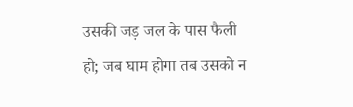उसकी जड़ जल के पास फैली हो; जब घाम होगा तब उसको न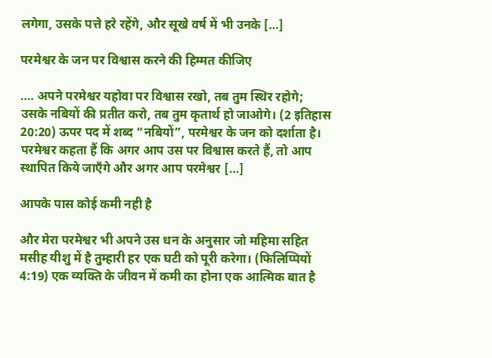लगेगा, उसके पत्ते हरे रहेंगे, और सूखे वर्ष में भी उनके […]

परमेश्वर के जन पर विश्वास करने की हिम्मत कीजिए

…. अपने परमेश्वर यहोवा पर विश्वास रखो, तब तुम स्थिर रहोगे; उसके नबियों की प्रतीत करो, तब तुम कृतार्थ हो जाओगे। (2 इतिहास 20:20) ऊपर पद में शब्द “नबियों”, परमेश्वर के जन को दर्शाता है। परमेश्वर कहता हैं कि अगर आप उस पर विश्वास करते हैं, तो आप स्थापित किये जाएँगे और अगर आप परमेश्वर […]

आपके पास कोई कमी नही है

और मेरा परमेश्वर भी अपने उस धन के अनुसार जो महिमा सहित मसीह यीशु में है तुम्हारी हर एक घटी को पूरी करेगा। (फिलिप्पियों 4:19) एक व्यक्ति के जीवन में कमी का होना एक आत्मिक बात है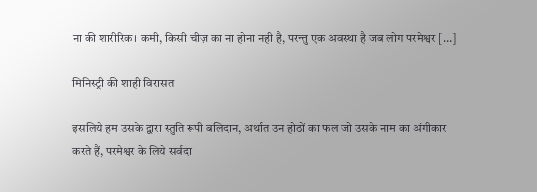ना की शारीरिक। कमी, किसी चीज़ का ना होना नही है, परन्तु एक अवस्था है जब लोग परमेश्वर […]

मिनिस्ट्री की शाही विरासत

इसलिये हम उसके द्वारा स्तुति रूपी बलिदान, अर्थात उन होठों का फल जो उसके नाम का अंगीकार करते हैं, परमेश्वर के लिये सर्वदा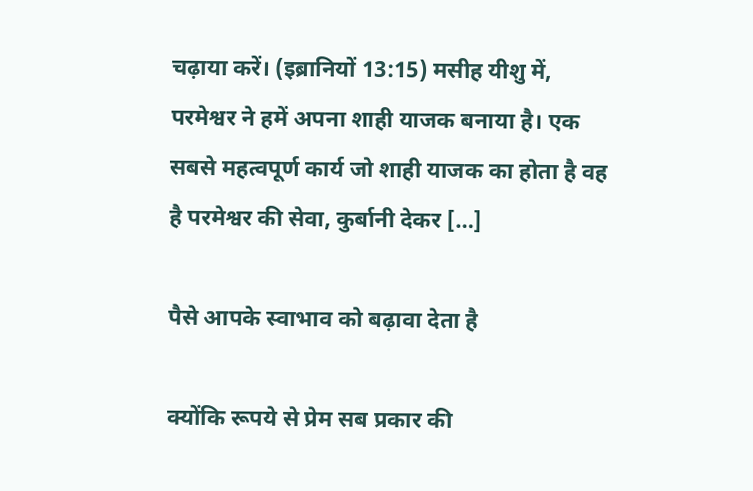चढ़ाया करें। (इब्रानियों 13:15) मसीह यीशु में, परमेश्वर ने हमें अपना शाही याजक बनाया है। एक सबसे महत्वपूर्ण कार्य जो शाही याजक का होता है वह है परमेश्वर की सेवा, कुर्बानी देकर […]

पैसे आपके स्वाभाव को बढ़ावा देता है

क्योंकि रूपये से प्रेम सब प्रकार की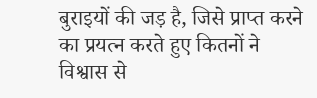बुराइयों की जड़ है, जिसे प्राप्त करने का प्रयत्न करते हुए कितनों ने विश्वास से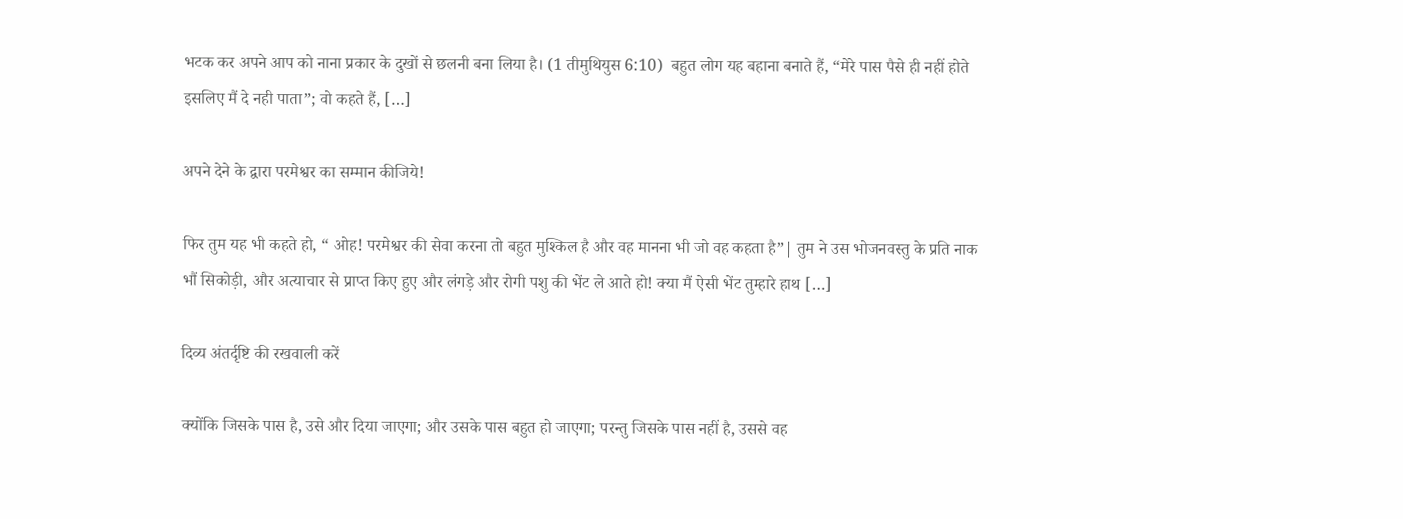भटक कर अपने आप को नाना प्रकार के दुखों से छलनी बना लिया है। (1 तीमुथियुस 6:10)  बहुत लोग यह बहाना बनाते हैं, “मेरे पास पैसे ही नहीं होते इसलिए मैं दे नही पाता”; वो कहते हैं, […]

अपने देने के द्वारा परमेश्वर का सम्मान कीजिये!

फिर तुम यह भी कहते हो, “ ओह! परमेश्वर की सेवा करना तो बहुत मुश्किल है और वह मानना भी जो वह कहता है”| तुम ने उस भोजनवस्तु के प्रति नाक भौं सिकोड़ी, और अत्याचार से प्राप्त किए हुए और लंगड़े और रोगी पशु की भेंट ले आते हो! क्या मैं ऐसी भेंट तुम्हारे हाथ […]

दिव्य अंतर्दृष्टि की रखवाली करें

क्योंकि जिसके पास है, उसे और दिया जाएगा; और उसके पास बहुत हो जाएगा; परन्तु जिसके पास नहीं है, उससे वह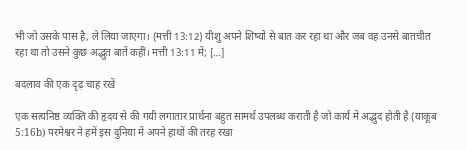भी जो उसके पास है, ले लिया जाएगा। (मत्ती 13:12) यीशु अपने शिष्यों से बात कर रहा था और जब वह उनसे बातचीत रहा था तो उसने कुछ अद्भुत बातें कहीं। मत्ती 13:11 में; […]

बदलाव की एक दृढ़ चाह रखें

एक सत्यनिष्ठ व्यक्ति की हृदय से की गयी लगातार प्रार्थना बहुत सामर्थ उपलब्ध कराती है जो कार्य में अद्भुद होती है (याकूब 5:16b) परमेश्वर ने हमें इस दुनिया में अपने हाथों की तरह रखा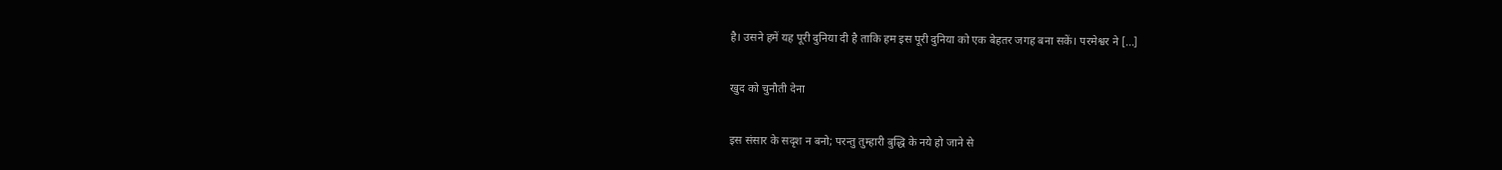है। उसने हमें यह पूरी दुनिया दी है ताकि हम इस पूरी दुनिया को एक बेहतर जगह बना सकें। परमेश्वर ने […]

खुद को चुनौती देना

इस संसार के सदृश न बनो; परन्तु तुम्हारी बुद्धि के नये हो जाने से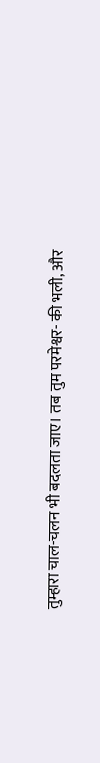तुम्हारा चाल-चलन भी बदलता जाए। तब तुम परमेश्वर- की भली, और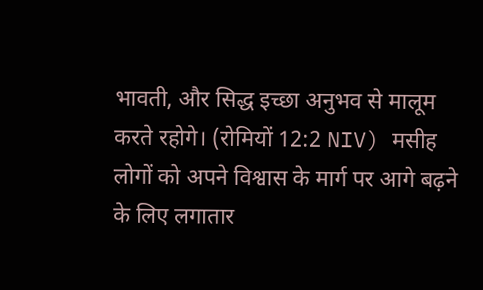भावती, और सिद्ध इच्छा अनुभव से मालूम करते रहोगे। (रोमियों 12:2 NIV) मसीह लोगों को अपने विश्वास के मार्ग पर आगे बढ़ने के लिए लगातार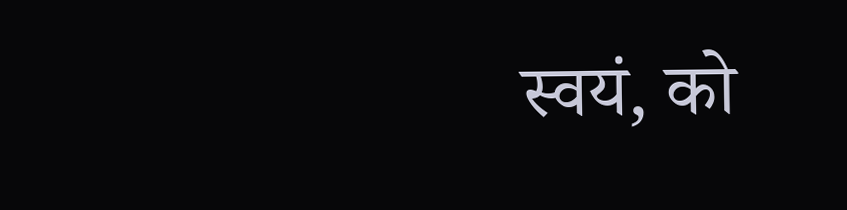स्वयं, को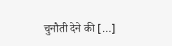चुनौती देने की […]